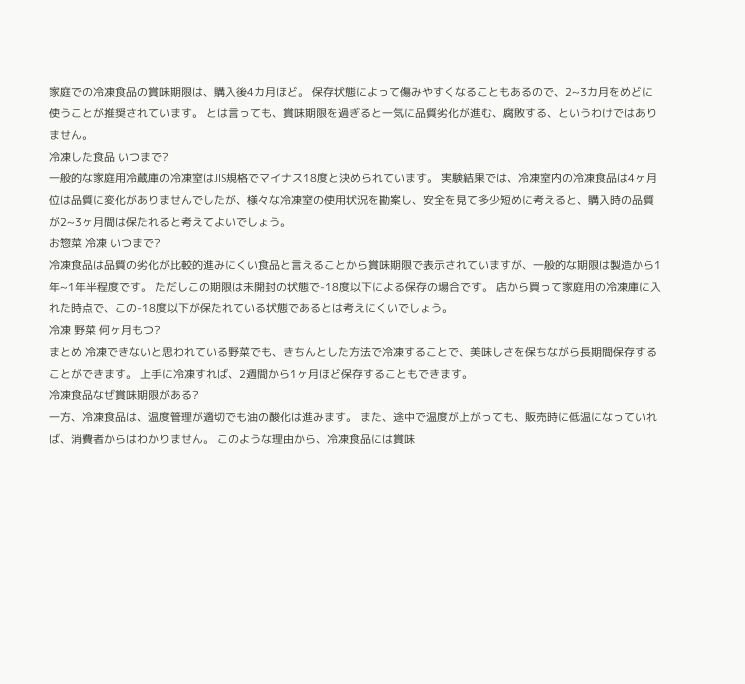家庭での冷凍食品の賞味期限は、購入後4カ月ほど。 保存状態によって傷みやすくなることもあるので、2~3カ月をめどに使うことが推奨されています。 とは言っても、賞味期限を過ぎると一気に品質劣化が進む、腐敗する、というわけではありません。
冷凍した食品 いつまで?
一般的な家庭用冷蔵庫の冷凍室はJIS規格でマイナス18度と決められています。 実験結果では、冷凍室内の冷凍食品は4ヶ月位は品質に変化がありませんでしたが、様々な冷凍室の使用状況を勘案し、安全を見て多少短めに考えると、購入時の品質が2~3ヶ月間は保たれると考えてよいでしょう。
お惣菜 冷凍 いつまで?
冷凍食品は品質の劣化が比較的進みにくい食品と言えることから賞味期限で表示されていますが、一般的な期限は製造から1年~1年半程度です。 ただしこの期限は未開封の状態で-18度以下による保存の場合です。 店から買って家庭用の冷凍庫に入れた時点で、この-18度以下が保たれている状態であるとは考えにくいでしょう。
冷凍 野菜 何ヶ月もつ?
まとめ 冷凍できないと思われている野菜でも、きちんとした方法で冷凍することで、美味しさを保ちながら長期間保存することができます。 上手に冷凍すれば、2週間から1ヶ月ほど保存することもできます。
冷凍食品なぜ賞味期限がある?
一方、冷凍食品は、温度管理が適切でも油の酸化は進みます。 また、途中で温度が上がっても、販売時に低温になっていれば、消費者からはわかりません。 このような理由から、冷凍食品には賞味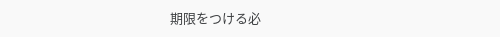期限をつける必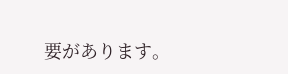要があります。